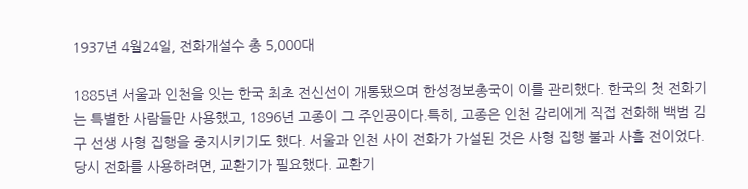1937년 4월24일, 전화개설수 총 5,000대

1885년 서울과 인천을 잇는 한국 최초 전신선이 개통됐으며 한성정보총국이 이를 관리했다. 한국의 첫 전화기는 특별한 사람들만 사용했고, 1896년 고종이 그 주인공이다.특히, 고종은 인천 감리에게 직접 전화해 백범 김구 선생 사형 집행을 중지시키기도 했다. 서울과 인천 사이 전화가 가설된 것은 사형 집행 불과 사흘 전이었다. 당시 전화를 사용하려면, 교환기가 필요했다. 교환기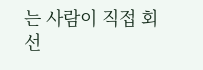는 사람이 직접 회선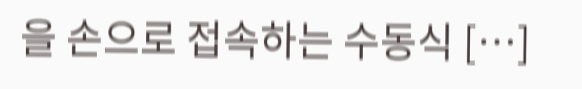을 손으로 접속하는 수동식 […]